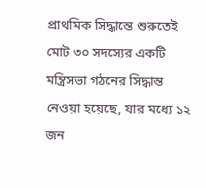প্রাথমিক সিদ্ধান্তে শুরুতেই মোট ৩০ সদস্যের একটি মন্ত্রিসভা গঠনের সিদ্ধান্ত নেওয়া হয়েছে, যার মধ্যে ১২ জন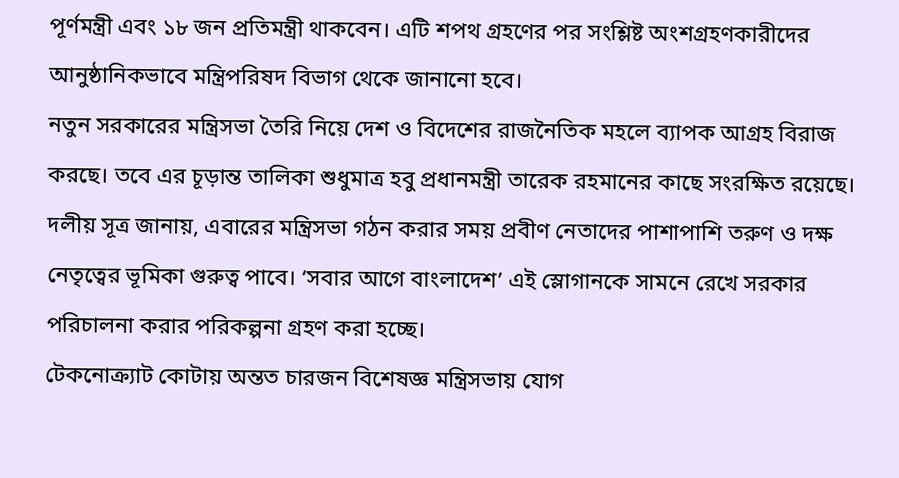পূর্ণমন্ত্রী এবং ১৮ জন প্রতিমন্ত্রী থাকবেন। এটি শপথ গ্রহণের পর সংশ্লিষ্ট অংশগ্রহণকারীদের আনুষ্ঠানিকভাবে মন্ত্রিপরিষদ বিভাগ থেকে জানানো হবে।
নতুন সরকারের মন্ত্রিসভা তৈরি নিয়ে দেশ ও বিদেশের রাজনৈতিক মহলে ব্যাপক আগ্রহ বিরাজ করছে। তবে এর চূড়ান্ত তালিকা শুধুমাত্র হবু প্রধানমন্ত্রী তারেক রহমানের কাছে সংরক্ষিত রয়েছে।
দলীয় সূত্র জানায়, এবারের মন্ত্রিসভা গঠন করার সময় প্রবীণ নেতাদের পাশাপাশি তরুণ ও দক্ষ নেতৃত্বের ভূমিকা গুরুত্ব পাবে। ‘সবার আগে বাংলাদেশ’ এই স্লোগানকে সামনে রেখে সরকার পরিচালনা করার পরিকল্পনা গ্রহণ করা হচ্ছে।
টেকনোক্র্যাট কোটায় অন্তত চারজন বিশেষজ্ঞ মন্ত্রিসভায় যোগ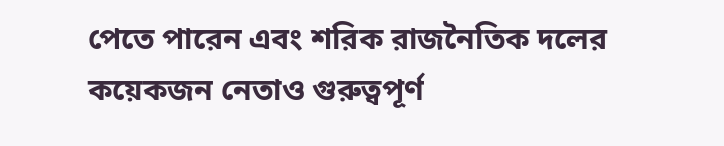পেতে পারেন এবং শরিক রাজনৈতিক দলের কয়েকজন নেতাও গুরুত্বপূর্ণ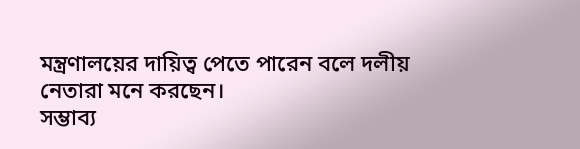মন্ত্রণালয়ের দায়িত্ব পেতে পারেন বলে দলীয় নেতারা মনে করছেন।
সম্ভাব্য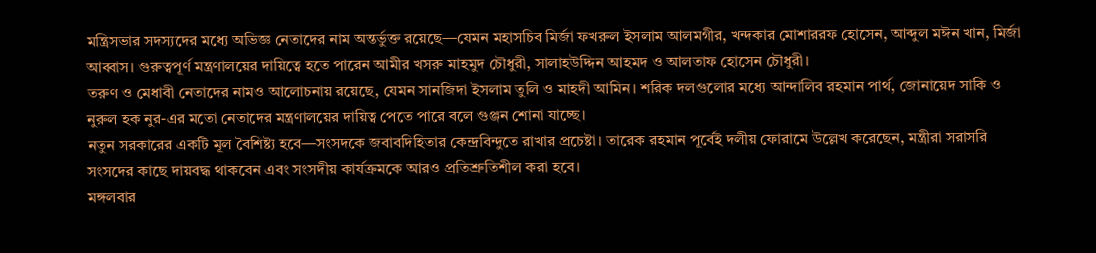মন্ত্রিসভার সদস্যদের মধ্যে অভিজ্ঞ নেতাদের নাম অন্তর্ভুক্ত রয়েছে—যেমন মহাসচিব মির্জা ফখরুল ইসলাম আলমগীর, খন্দকার মোশাররফ হোসেন, আব্দুল মঈন খান, মির্জা আব্বাস। গুরুত্বপূর্ণ মন্ত্রণালয়ের দায়িত্বে হতে পারেন আমীর খসরু মাহমুদ চৌধুরী, সালাহউদ্দিন আহমদ ও আলতাফ হোসেন চৌধুরী।
তরুণ ও মেধাবী নেতাদের নামও আলোচনায় রয়েছে, যেমন সানজিদা ইসলাম তুলি ও মাহদী আমিন। শরিক দলগুলোর মধ্যে আন্দালিব রহমান পার্থ, জোনায়েদ সাকি ও নুরুল হক নুর-এর মতো নেতাদের মন্ত্রণালয়ের দায়িত্ব পেতে পারে বলে গুঞ্জন শোনা যাচ্ছে।
নতুন সরকারের একটি মূল বৈশিষ্ট্য হবে—সংসদকে জবাবদিহিতার কেন্দ্রবিন্দুতে রাখার প্রচেষ্টা। তারেক রহমান পূর্বেই দলীয় ফোরামে উল্লেখ করেছেন, মন্ত্রীরা সরাসরি সংসদের কাছে দায়বদ্ধ থাকবেন এবং সংসদীয় কার্যক্রমকে আরও প্রতিশ্রুতিশীল করা হবে।
মঙ্গলবার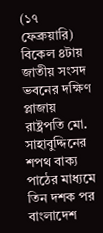(১৭ ফেব্রুয়ারি) বিকেল ৪টায় জাতীয় সংসদ ভবনের দক্ষিণ প্লাজায় রাষ্ট্রপতি মো. সাহাবুদ্দিনের শপথ বাক্য পাঠের মাধ্যমে তিন দশক পর বাংলাদেশ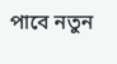পাবে নতুন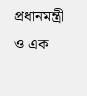প্রধানমন্ত্রী ও এক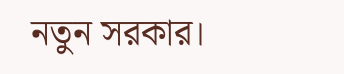নতুন সরকার।